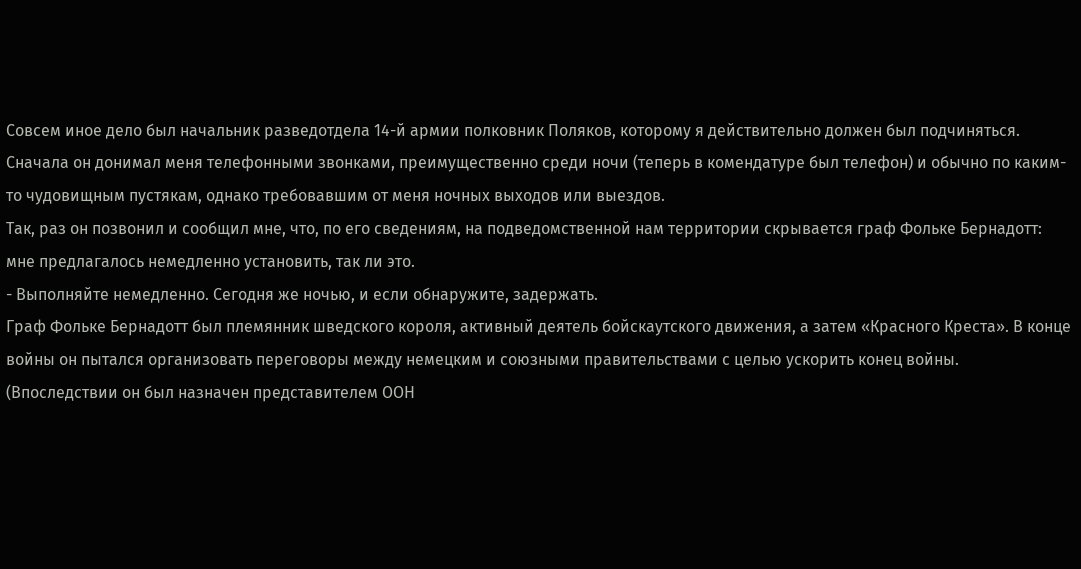Совсем иное дело был начальник разведотдела 14-й армии полковник Поляков, которому я действительно должен был подчиняться. Сначала он донимал меня телефонными звонками, преимущественно среди ночи (теперь в комендатуре был телефон) и обычно по каким-то чудовищным пустякам, однако требовавшим от меня ночных выходов или выездов.
Так, раз он позвонил и сообщил мне, что, по его сведениям, на подведомственной нам территории скрывается граф Фольке Бернадотт: мне предлагалось немедленно установить, так ли это.
- Выполняйте немедленно. Сегодня же ночью, и если обнаружите, задержать.
Граф Фольке Бернадотт был племянник шведского короля, активный деятель бойскаутского движения, а затем «Красного Креста». В конце войны он пытался организовать переговоры между немецким и союзными правительствами с целью ускорить конец войны. (Впоследствии он был назначен представителем ООН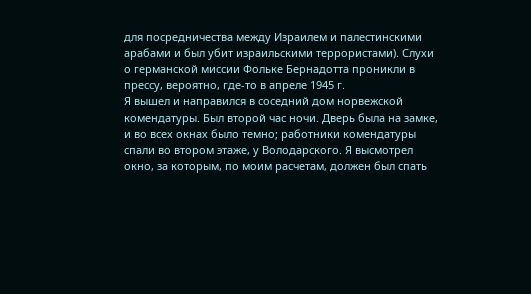для посредничества между Израилем и палестинскими арабами и был убит израильскими террористами). Слухи о германской миссии Фольке Бернадотта проникли в прессу, вероятно, где-то в апреле 1945 г.
Я вышел и направился в соседний дом норвежской комендатуры. Был второй час ночи. Дверь была на замке, и во всех окнах было темно; работники комендатуры спали во втором этаже, у Володарского. Я высмотрел окно, за которым, по моим расчетам, должен был спать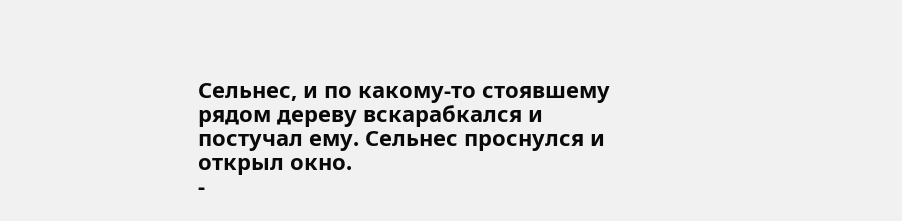Сельнес, и по какому-то стоявшему рядом дереву вскарабкался и постучал ему. Сельнес проснулся и открыл окно.
-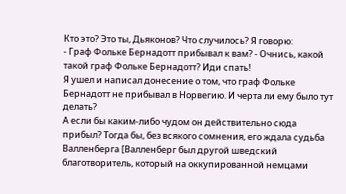Кто это? Это ты, Дьяконов? Что случилось? Я говорю:
- Граф Фольке Бернадотт прибывал к вам? - Очнись, какой такой граф Фольке Бернадотт? Иди спать!
Я ушел и написал донесение о том, что граф Фольке Бернадотт не прибывал в Норвегию. И черта ли ему было тут делать?
А если бы каким-либо чудом он действительно сюда прибыл? Тогда бы, без всякого сомнения, его ждала судьба Валленберга [Валленберг был другой шведский благотворитель, который на оккупированной немцами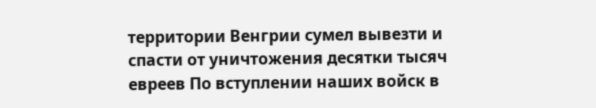территории Венгрии сумел вывезти и спасти от уничтожения десятки тысяч евреев По вступлении наших войск в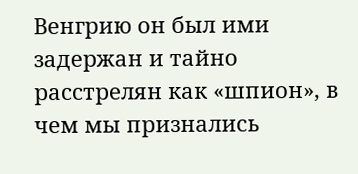Венгрию он был ими задержан и тайно расстрелян как «шпион», в чем мы признались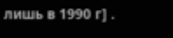лишь в 1990 г] .